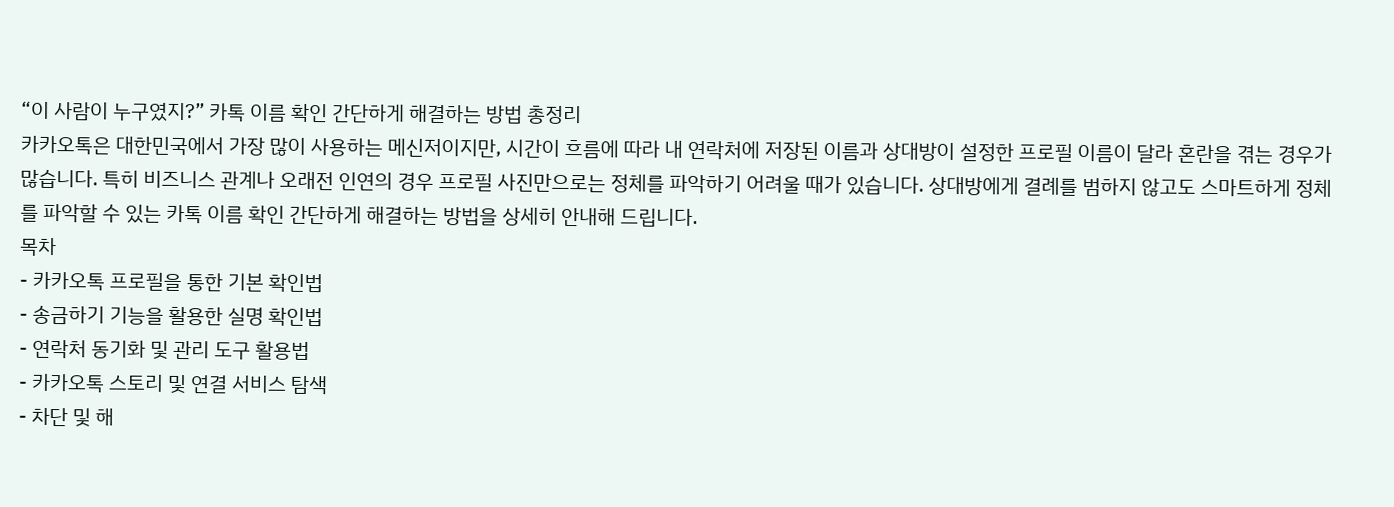“이 사람이 누구였지?” 카톡 이름 확인 간단하게 해결하는 방법 총정리
카카오톡은 대한민국에서 가장 많이 사용하는 메신저이지만, 시간이 흐름에 따라 내 연락처에 저장된 이름과 상대방이 설정한 프로필 이름이 달라 혼란을 겪는 경우가 많습니다. 특히 비즈니스 관계나 오래전 인연의 경우 프로필 사진만으로는 정체를 파악하기 어려울 때가 있습니다. 상대방에게 결례를 범하지 않고도 스마트하게 정체를 파악할 수 있는 카톡 이름 확인 간단하게 해결하는 방법을 상세히 안내해 드립니다.
목차
- 카카오톡 프로필을 통한 기본 확인법
- 송금하기 기능을 활용한 실명 확인법
- 연락처 동기화 및 관리 도구 활용법
- 카카오톡 스토리 및 연결 서비스 탐색
- 차단 및 해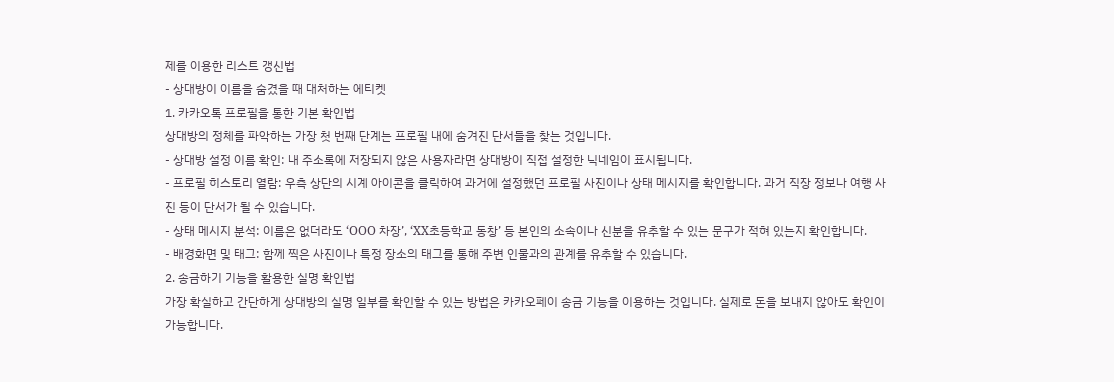제를 이용한 리스트 갱신법
- 상대방이 이름을 숨겼을 때 대처하는 에티켓
1. 카카오톡 프로필을 통한 기본 확인법
상대방의 정체를 파악하는 가장 첫 번째 단계는 프로필 내에 숨겨진 단서들을 찾는 것입니다.
- 상대방 설정 이름 확인: 내 주소록에 저장되지 않은 사용자라면 상대방이 직접 설정한 닉네임이 표시됩니다.
- 프로필 히스토리 열람: 우측 상단의 시계 아이콘을 클릭하여 과거에 설정했던 프로필 사진이나 상태 메시지를 확인합니다. 과거 직장 정보나 여행 사진 등이 단서가 될 수 있습니다.
- 상태 메시지 분석: 이름은 없더라도 ‘OOO 차장’, ‘XX초등학교 동창’ 등 본인의 소속이나 신분을 유추할 수 있는 문구가 적혀 있는지 확인합니다.
- 배경화면 및 태그: 함께 찍은 사진이나 특정 장소의 태그를 통해 주변 인물과의 관계를 유추할 수 있습니다.
2. 송금하기 기능을 활용한 실명 확인법
가장 확실하고 간단하게 상대방의 실명 일부를 확인할 수 있는 방법은 카카오페이 송금 기능을 이용하는 것입니다. 실제로 돈을 보내지 않아도 확인이 가능합니다.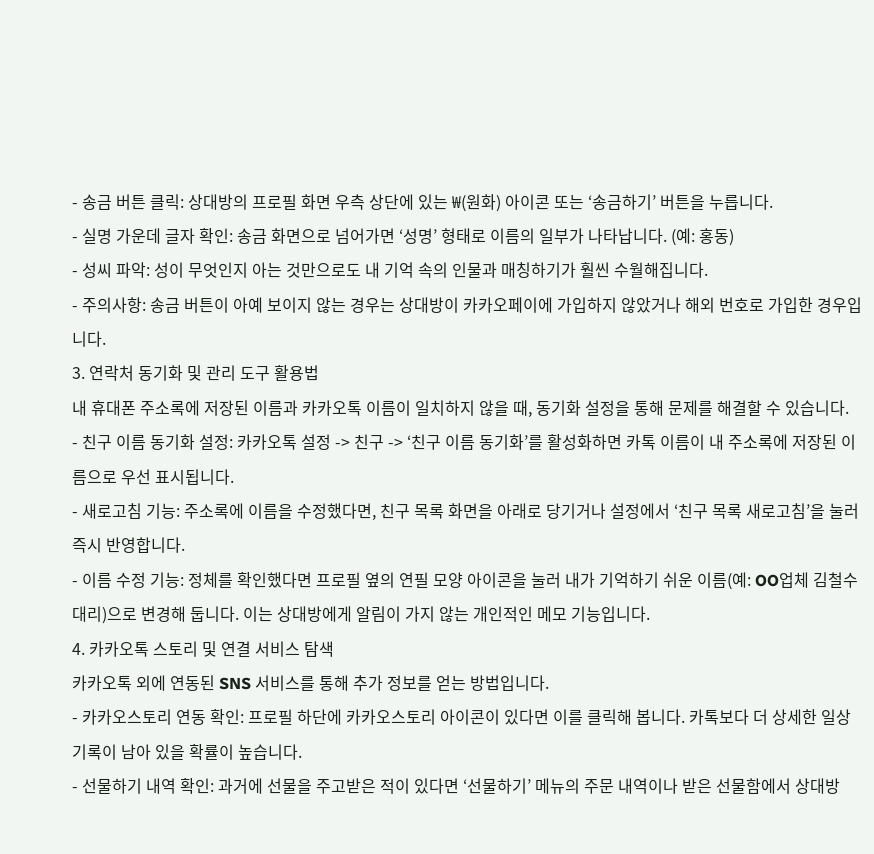- 송금 버튼 클릭: 상대방의 프로필 화면 우측 상단에 있는 ₩(원화) 아이콘 또는 ‘송금하기’ 버튼을 누릅니다.
- 실명 가운데 글자 확인: 송금 화면으로 넘어가면 ‘성명’ 형태로 이름의 일부가 나타납니다. (예: 홍동)
- 성씨 파악: 성이 무엇인지 아는 것만으로도 내 기억 속의 인물과 매칭하기가 훨씬 수월해집니다.
- 주의사항: 송금 버튼이 아예 보이지 않는 경우는 상대방이 카카오페이에 가입하지 않았거나 해외 번호로 가입한 경우입니다.
3. 연락처 동기화 및 관리 도구 활용법
내 휴대폰 주소록에 저장된 이름과 카카오톡 이름이 일치하지 않을 때, 동기화 설정을 통해 문제를 해결할 수 있습니다.
- 친구 이름 동기화 설정: 카카오톡 설정 -> 친구 -> ‘친구 이름 동기화’를 활성화하면 카톡 이름이 내 주소록에 저장된 이름으로 우선 표시됩니다.
- 새로고침 기능: 주소록에 이름을 수정했다면, 친구 목록 화면을 아래로 당기거나 설정에서 ‘친구 목록 새로고침’을 눌러 즉시 반영합니다.
- 이름 수정 기능: 정체를 확인했다면 프로필 옆의 연필 모양 아이콘을 눌러 내가 기억하기 쉬운 이름(예: OO업체 김철수 대리)으로 변경해 둡니다. 이는 상대방에게 알림이 가지 않는 개인적인 메모 기능입니다.
4. 카카오톡 스토리 및 연결 서비스 탐색
카카오톡 외에 연동된 SNS 서비스를 통해 추가 정보를 얻는 방법입니다.
- 카카오스토리 연동 확인: 프로필 하단에 카카오스토리 아이콘이 있다면 이를 클릭해 봅니다. 카톡보다 더 상세한 일상 기록이 남아 있을 확률이 높습니다.
- 선물하기 내역 확인: 과거에 선물을 주고받은 적이 있다면 ‘선물하기’ 메뉴의 주문 내역이나 받은 선물함에서 상대방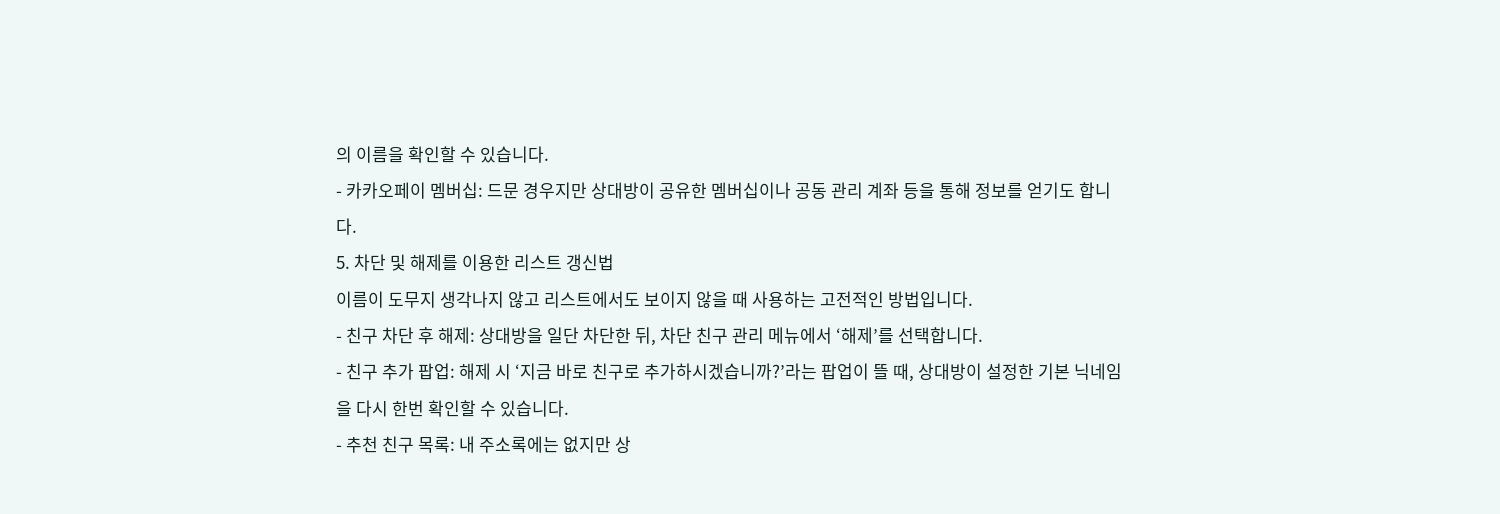의 이름을 확인할 수 있습니다.
- 카카오페이 멤버십: 드문 경우지만 상대방이 공유한 멤버십이나 공동 관리 계좌 등을 통해 정보를 얻기도 합니다.
5. 차단 및 해제를 이용한 리스트 갱신법
이름이 도무지 생각나지 않고 리스트에서도 보이지 않을 때 사용하는 고전적인 방법입니다.
- 친구 차단 후 해제: 상대방을 일단 차단한 뒤, 차단 친구 관리 메뉴에서 ‘해제’를 선택합니다.
- 친구 추가 팝업: 해제 시 ‘지금 바로 친구로 추가하시겠습니까?’라는 팝업이 뜰 때, 상대방이 설정한 기본 닉네임을 다시 한번 확인할 수 있습니다.
- 추천 친구 목록: 내 주소록에는 없지만 상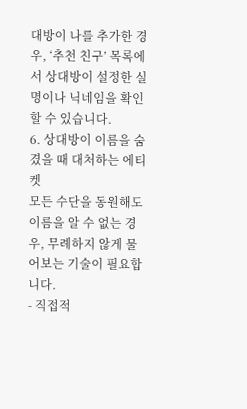대방이 나를 추가한 경우, ‘추천 친구’ 목록에서 상대방이 설정한 실명이나 닉네임을 확인할 수 있습니다.
6. 상대방이 이름을 숨겼을 때 대처하는 에티켓
모든 수단을 동원해도 이름을 알 수 없는 경우, 무례하지 않게 물어보는 기술이 필요합니다.
- 직접적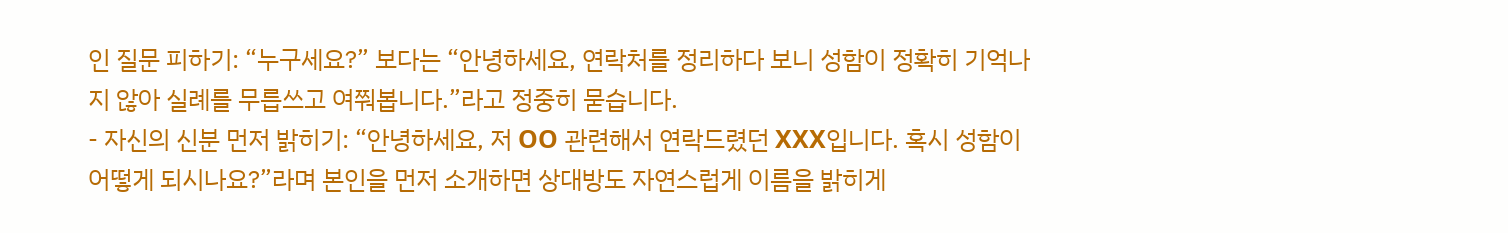인 질문 피하기: “누구세요?” 보다는 “안녕하세요, 연락처를 정리하다 보니 성함이 정확히 기억나지 않아 실례를 무릅쓰고 여쭤봅니다.”라고 정중히 묻습니다.
- 자신의 신분 먼저 밝히기: “안녕하세요, 저 OO 관련해서 연락드렸던 XXX입니다. 혹시 성함이 어떻게 되시나요?”라며 본인을 먼저 소개하면 상대방도 자연스럽게 이름을 밝히게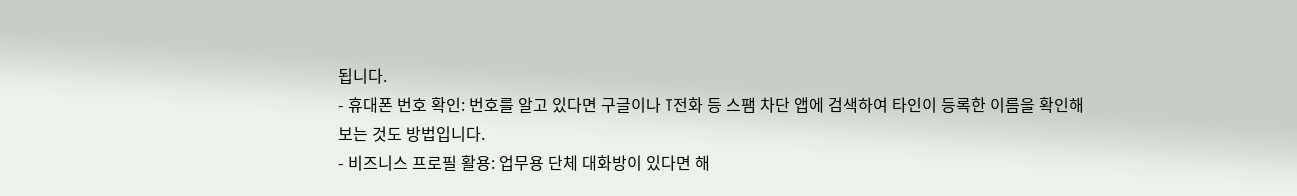됩니다.
- 휴대폰 번호 확인: 번호를 알고 있다면 구글이나 T전화 등 스팸 차단 앱에 검색하여 타인이 등록한 이름을 확인해 보는 것도 방법입니다.
- 비즈니스 프로필 활용: 업무용 단체 대화방이 있다면 해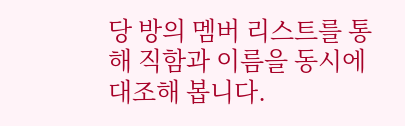당 방의 멤버 리스트를 통해 직함과 이름을 동시에 대조해 봅니다.